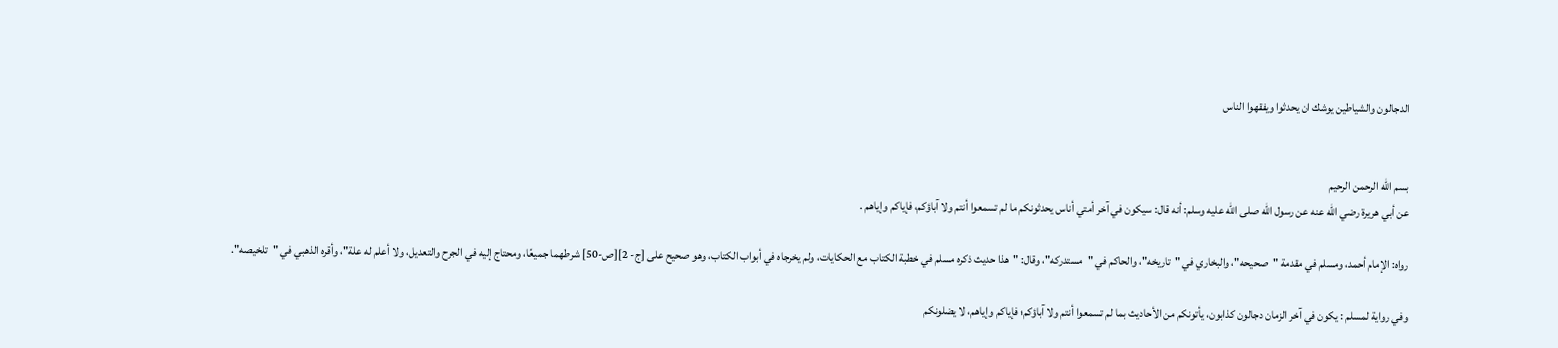الدجالون والشياطين يوشك ان يحدثوا ويفقهوا الناس


بسم الله الرحمن الرحيم
عن أبي هريرة رضي الله عنه عن رسول الله صلى الله عليه وسلم: أنه قال: سيكون في آخر أمتي أناس يحدثونكم ما لم تسمعوا أنتم ولا آباؤكم، فإياكم وإياهم .

رواه: الإمام أحمد، ومسلم في مقدمة "صحيحه"، والبخاري في "تاريخه"، والحاكم في "مستدركه"، وقال: "هذا حديث ذكره مسلم في خطبة الكتاب مع الحكايات، ولم يخرجاه في أبواب الكتاب، وهو صحيح على [ج- 2][ص-50] شرطهما جميعًا، ومحتاج إليه في الجرح والتعديل، ولا أعلم له علة"، وأقره الذهبي في "تلخيصه".

وفي رواية لمسلم : يكون في آخر الزمان دجالون كذابون، يأتونكم من الأحاديث بما لم تسمعوا أنتم ولا آباؤكم؛ فإياكم وإياهم، لا يضلونكم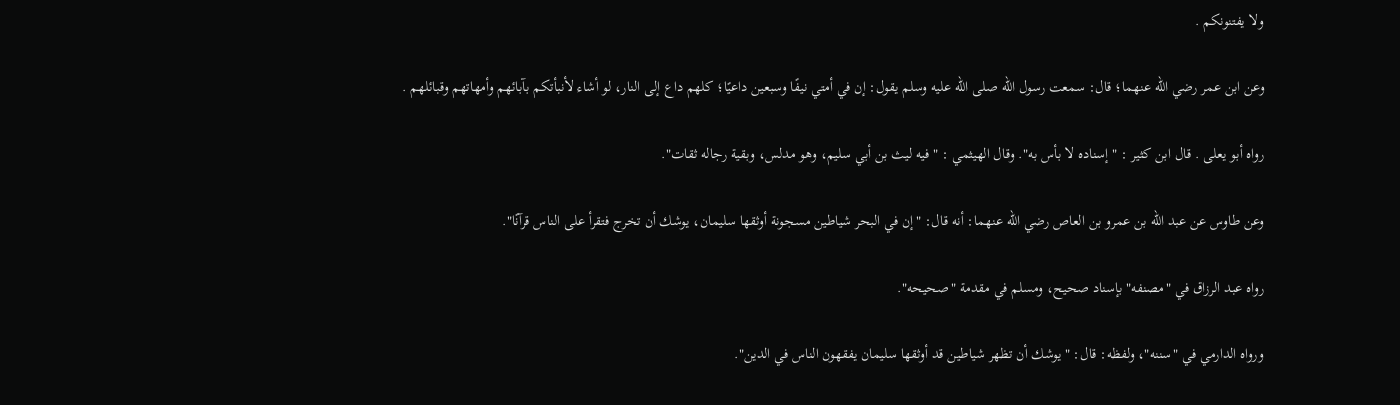ولا يفتنونكم .

وعن ابن عمر رضي الله عنهما؛ قال: سمعت رسول الله صلى الله عليه وسلم يقول: إن في أمتي نيفًا وسبعين داعيًا؛ كلهم داع إلى النار، لو أشاء لأنبأتكم بآبائهم وأمهاتهم وقبائلهم .

رواه أبو يعلى . قال ابن كثير : " إسناده لا بأس به". وقال الهيثمي : " فيه ليث بن أبي سليم، وهو مدلس، وبقية رجاله ثقات".

وعن طاوس عن عبد الله بن عمرو بن العاص رضي الله عنهما: أنه قال: "إن في البحر شياطين مسجونة أوثقها سليمان، يوشك أن تخرج فتقرأ على الناس قرآنًا".

رواه عبد الرزاق في "مصنفه" بإسناد صحيح، ومسلم في مقدمة "صحيحه".

ورواه الدارمي في "سننه"، ولفظه: قال: "يوشك أن تظهر شياطين قد أوثقها سليمان يفقهون الناس في الدين".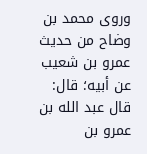وروى محمد بن وضاح من حديث عمرو بن شعيب عن أبيه؛ قال: قال عبد الله بن عمرو بن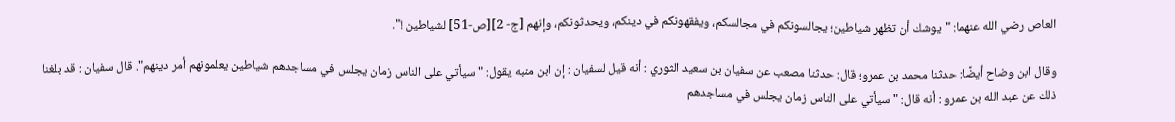العاص رضي الله عنهما: "يوشك أن تظهر شياطين؛ يجالسونكم في مجالسكم، ويفقهونكم في دينكم، ويحدثونكم، وإنهم [ج- 2][ص-51] لشياطين !".

وقال ابن وضاح أيضًا: حدثنا محمد بن عمرو؛ قال: حدثنا مصعب عن سفيان بن سعيد الثوري : أنه قيل لسفيان : إن ابن منبه يقول: "سيأتي على الناس زمان يجلس في مساجدهم شياطين يعلمونهم أمر دينهم". قال سفيان : قد بلغنا ذلك عن عبد الله بن عمرو : أنه قال: "سيأتي على الناس زمان يجلس في مساجدهم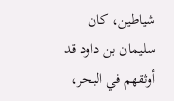شياطين، كان سليمان بن داود قد أوثقهم في البحر،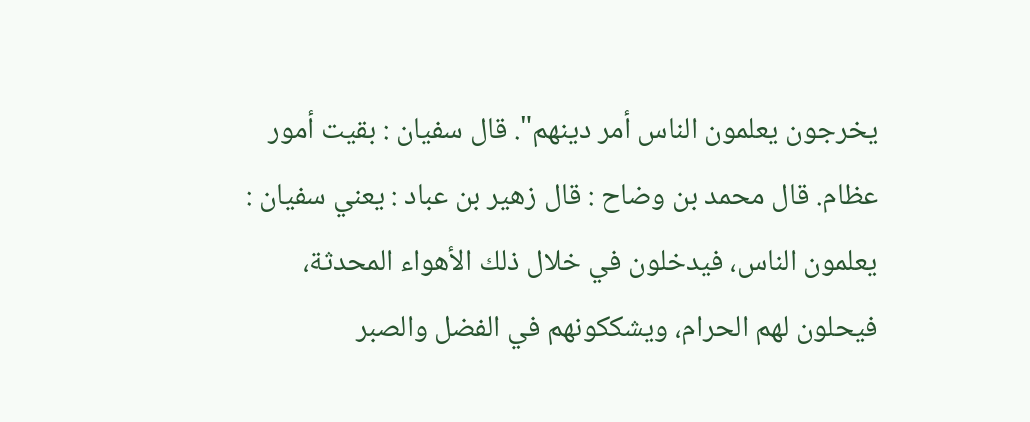يخرجون يعلمون الناس أمر دينهم". قال سفيان : بقيت أمور عظام. قال محمد بن وضاح : قال زهير بن عباد : يعني سفيان : يعلمون الناس، فيدخلون في خلال ذلك الأهواء المحدثة، فيحلون لهم الحرام، ويشككونهم في الفضل والصبر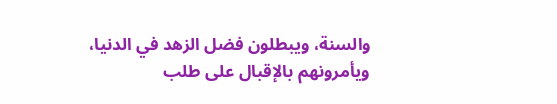والسنة، ويبطلون فضل الزهد في الدنيا، ويأمرونهم بالإقبال على طلب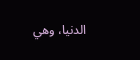الدنيا، وهي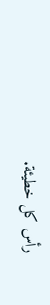رأس كل خطيئة.